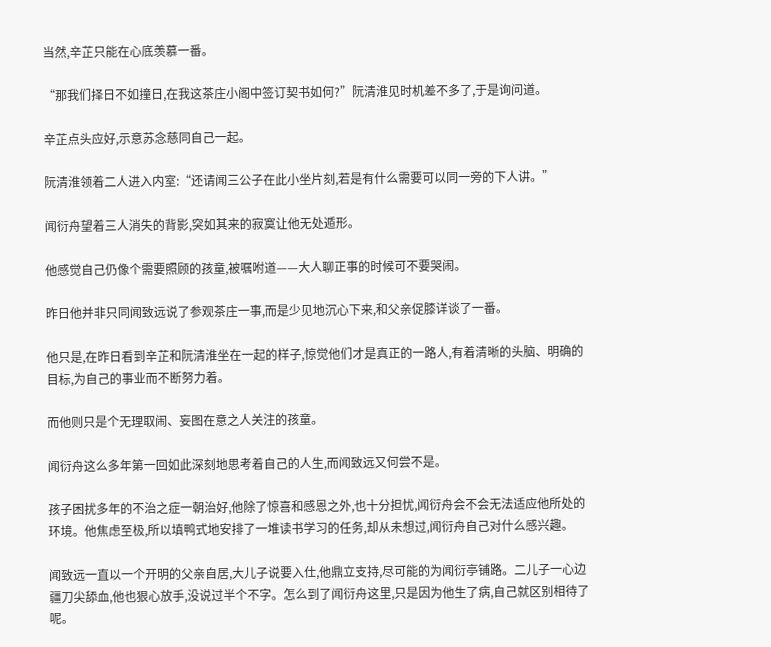当然,辛芷只能在心底羡慕一番。

“那我们择日不如撞日,在我这茶庄小阁中签订契书如何?”阮清淮见时机差不多了,于是询问道。

辛芷点头应好,示意苏念慈同自己一起。

阮清淮领着二人进入内室:“还请闻三公子在此小坐片刻,若是有什么需要可以同一旁的下人讲。”

闻衍舟望着三人消失的背影,突如其来的寂寞让他无处遁形。

他感觉自己仍像个需要照顾的孩童,被嘱咐道——大人聊正事的时候可不要哭闹。

昨日他并非只同闻致远说了参观茶庄一事,而是少见地沉心下来,和父亲促膝详谈了一番。

他只是,在昨日看到辛芷和阮清淮坐在一起的样子,惊觉他们才是真正的一路人,有着清晰的头脑、明确的目标,为自己的事业而不断努力着。

而他则只是个无理取闹、妄图在意之人关注的孩童。

闻衍舟这么多年第一回如此深刻地思考着自己的人生,而闻致远又何尝不是。

孩子困扰多年的不治之症一朝治好,他除了惊喜和感恩之外,也十分担忧,闻衍舟会不会无法适应他所处的环境。他焦虑至极,所以填鸭式地安排了一堆读书学习的任务,却从未想过,闻衍舟自己对什么感兴趣。

闻致远一直以一个开明的父亲自居,大儿子说要入仕,他鼎立支持,尽可能的为闻衍亭铺路。二儿子一心边疆刀尖舔血,他也狠心放手,没说过半个不字。怎么到了闻衍舟这里,只是因为他生了病,自己就区别相待了呢。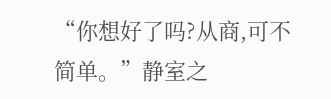“你想好了吗?从商,可不简单。”静室之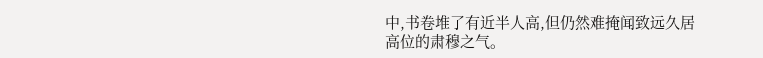中,书卷堆了有近半人高,但仍然难掩闻致远久居高位的肃穆之气。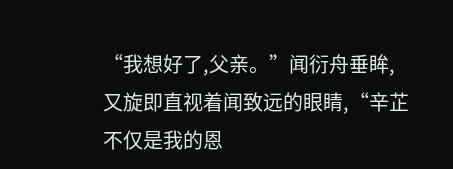“我想好了,父亲。”闻衍舟垂眸,又旋即直视着闻致远的眼睛,“辛芷不仅是我的恩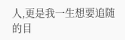人,更是我一生想要追随的目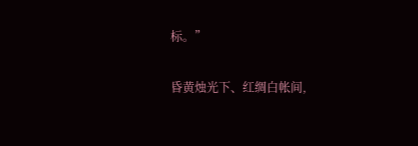标。”

昏黄烛光下、红绸白帐间,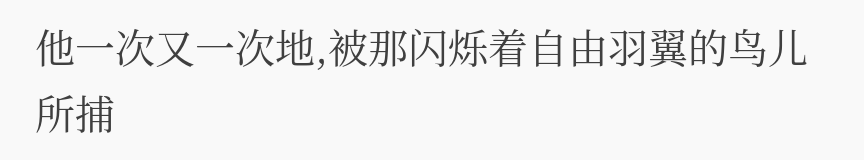他一次又一次地,被那闪烁着自由羽翼的鸟儿所捕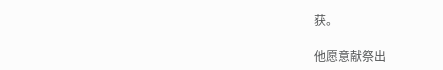获。

他愿意献祭出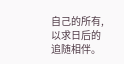自己的所有,以求日后的追随相伴。